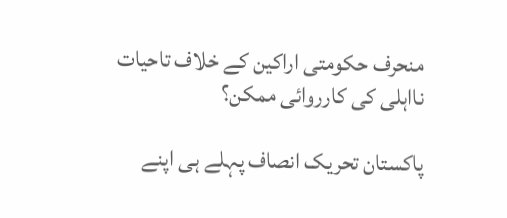منحرف حکومتی اراکین کے خلاف تاحیات نااہلی کی کارروائی ممکن؟

پاکستان تحریک انصاف پہلے ہی اپنے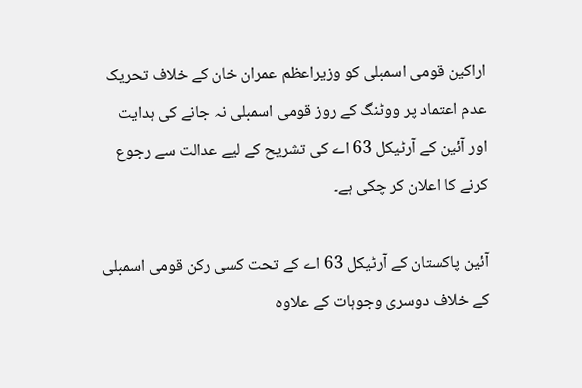اراكین قومی اسمبلی كو وزیراعظم عمران خان كے خلاف تحریک عدم اعتماد پر ووٹنگ كے روز قومی اسمبلی نہ جانے كی ہدایت اور آئین کے آرٹیکل 63 اے کی تشریح کے لیے عدالت سے رجوع کرنے کا اعلان کر چکی ہے۔

آئین پاكستان كے آرٹیكل 63 اے كے تحت كسی ركن قومی اسمبلی كے خلاف دوسری وجوہات كے علاوہ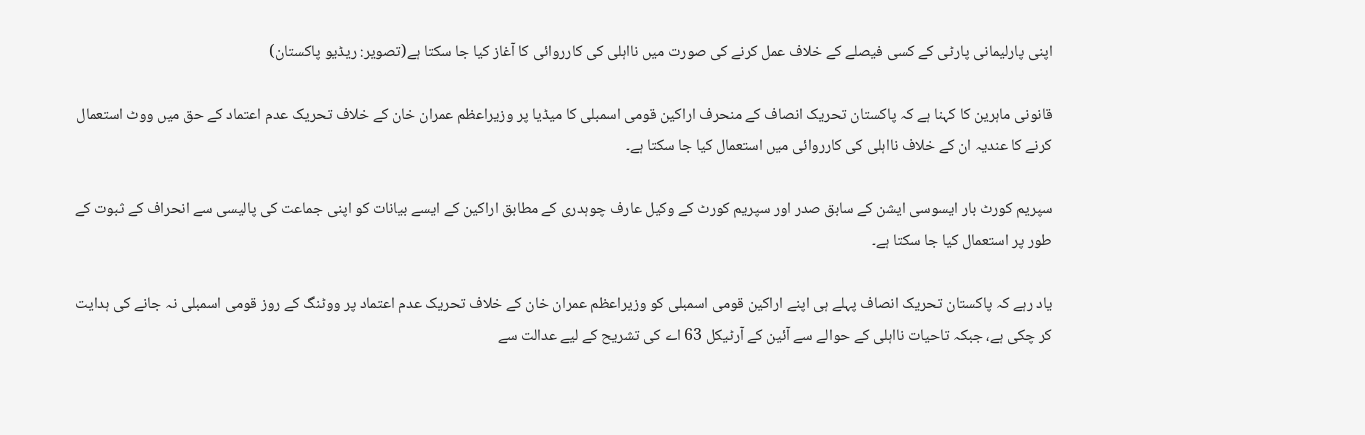اپنی پارلیمانی پارٹی كے كسی فیصلے كے خلاف عمل كرنے كی صورت میں نااہلی كی کارروائی كا آغاز كیا جا سكتا ہے(تصویر: ریڈیو پاکستان)

قانونی ماہرین کا کہنا ہے کہ پاكستان تحریک انصاف كے منحرف اراكین قومی اسمبلی كا میڈیا پر وزیراعظم عمران خان كے خلاف تحریک عدم اعتماد كے حق میں ووٹ استعمال كرنے كا عندیہ ان کے خلاف نااہلی کی کارروائی میں استعمال کیا جا سکتا ہے۔

سپریم كورٹ بار ایسوسی ایشن كے سابق صدر اور سپریم كورٹ كے وكیل عارف چوہدری کے مطابق اراکین کے ایسے بیانات کو اپنی جماعت كی پالیسی سے انحراف كے ثبوت كے طور پر استعمال كیا جا سكتا ہے۔

یاد رہے كہ پاكستان تحریک انصاف پہلے ہی اپنے اراكین قومی اسمبلی كو وزیراعظم عمران خان كے خلاف تحریک عدم اعتماد پر ووٹنگ كے روز قومی اسمبلی نہ جانے كی ہدایت كر چكی ہے، جبکہ تاحیات نااہلی کے حوالے سے آئین کے آرٹیکل 63 اے کی تشریح کے لیے عدالت سے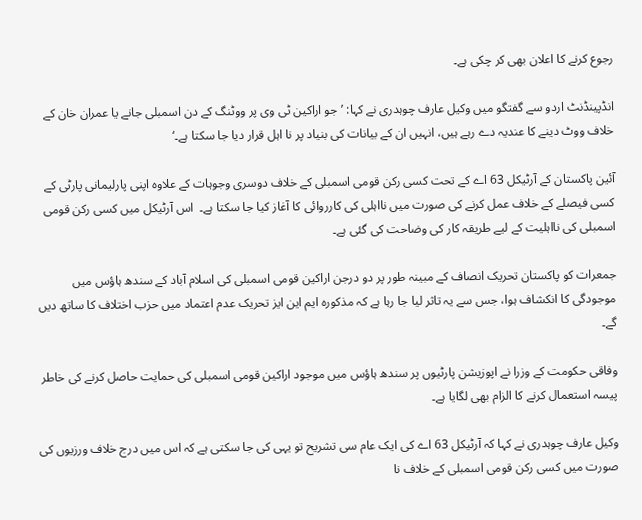رجوع کرنے کا اعلان بھی کر چکی ہے۔

انڈپینڈنٹ اردو سے گفتگو میں وكیل عارف چوہدری نے کہا: ’جو اراكین ٹی وی پر ووٹنگ كے دن اسمبلی جانے یا عمران خان كے خلاف ووٹ دینے كا عندیہ دے رہے ہیں، انہیں ان کے بیانات كی بنیاد پر نا اہل قرار دیا جا سكتا ہے۔‘

آئین پاكستان كے آرٹیكل 63 اے كے تحت كسی ركن قومی اسمبلی كے خلاف دوسری وجوہات كے علاوہ اپنی پارلیمانی پارٹی كے كسی فیصلے كے خلاف عمل كرنے كی صورت میں نااہلی كی کارروائی كا آغاز كیا جا سكتا ہے۔  اس آرٹیکل میں كسی ركن قومی اسمبلی كی نااہلیت كے لیے طریقہ كار كی وضاحت كی گئی ہے۔

جمعرات كو پاكستان تحریک انصاف كے مبینہ طور پر دو درجن اراكین قومی اسمبلی كی اسلام آباد كے سندھ ہاؤس میں موجودگی كا انكشاف ہوا، جس سے یہ تاثر لیا جا رہا ہے كہ مذكورہ ایم این ایز تحریک عدم اعتماد میں حزب اختلاف كا ساتھ دیں گے۔

وفاقی حكومت كے وزرا نے اپوزیشن پارٹیوں پر سندھ ہاؤس میں موجود اراكین قومی اسمبلی كی حمایت حاصل كرنے كی خاطر پیسہ استعمال كرنے كا الزام بھی لگایا ہے۔

وکیل عارف چوہدری نے كہا كہ آرٹیكل 63 اے كی ایک عام سی تشریح تو یہی كی جا سكتی ہے كہ اس میں درج خلاف ورزیوں كی صورت میں كسی ركن قومی اسمبلی كے خلاف نا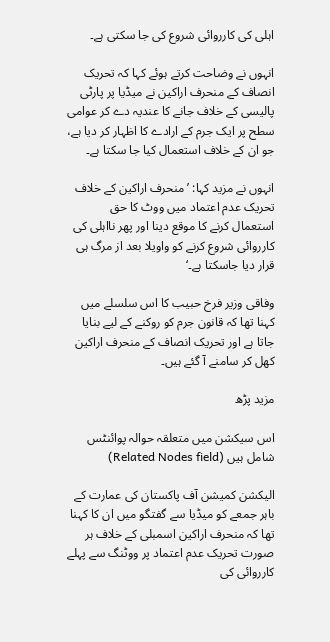اہلی كی كارروائی شروع كی جا سكتی ہے۔

انہوں نے وضاحت كرتے ہوئے كہا كہ تحریک انصاف كے منحرف اراكین نے میڈیا پر پارٹی پالیسی كے خلاف جانے كا عندیہ دے كر عوامی سطح پر ایک جرم كے ارادے كا اظہار كر دیا ہے، جو ان كے خلاف استعمال كیا جا سكتا ہے۔

انہوں نے مزید كہا: ’منحرف اراكین كے خلاف تحریک عدم اعتماد میں ووٹ كا حق استعمال كرنے كا موقع دینا اور پھر نااہلی كی كارروائی شروع كرنے كو واویلا بعد از مرگ ہی قرار دیا جاسكتا ہے۔‘

وفاقی وزیر فرخ حبیب كا اس سلسلے میں كہنا تھا كہ قانون جرم كو روكنے كے لیے بنایا جاتا ہے اور تحریک انصاف كے منحرف اراكین كھل كر سامنے آ گئے ہیں۔

مزید پڑھ

اس سیکشن میں متعلقہ حوالہ پوائنٹس شامل ہیں (Related Nodes field)

الیكشن كمیشن آف پاكستان كی عمارت كے باہر جمعے كو میڈیا سے گفتگو میں ان كا كہنا تھا كہ منحرف اراكین اسمبلی كے خلاف ہر صورت تحریک عدم اعتماد پر ووٹنگ سے پہلے كارروائی كی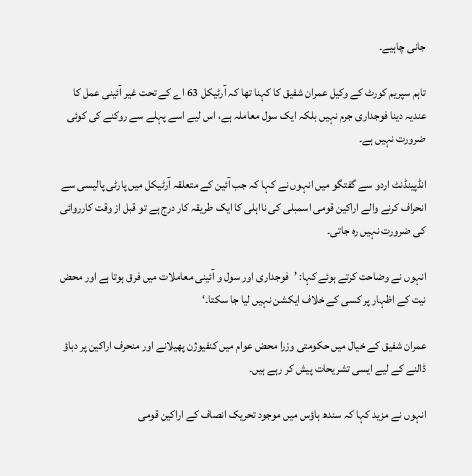جانی چاہیے۔

تاہم سپریم كورٹ كے وكیل عمران شفیق كا كہنا تھا كہ آرٹیکل 63 اے كے تحت غیر آئینی عمل كا عندیہ دینا فوجداری جرم نہیں بلكہ ایک سول معاملہ ہے، اس لیے اسے پہلے سے روكنے كی كوئی ضرورت نہیں ہے۔

انڈپینڈنٹ اردو سے گفتگو میں انہوں نے كہا كہ جب آئین كے متعلقہ آرٹیكل میں پارٹی پالیسی سے انحراف كرنے والے اراكین قومی اسمبلی كی نااہلی كا ایک طریقہ كار درج ہے تو قبل از وقت كارروائی كی ضرورت نہیں رہ جاتی۔

انہوں نے وضاحت كرتے ہوئے كہا: ’فوجداری اور سول و آئینی معاملات میں فرق ہوتا ہے اور محض نیت كے اظہار پر كسی كے خلاف ایكشن نہیں لیا جا سكتا۔‘

عمران شفیق كے خیال میں حكومتی وزرا محض عوام میں كنفیوژن پھیلانے اور منحرف اراكین پر دباؤ ڈالنے كے لیے ایسی تشریحات پیش كر رہے ہیں۔

انہوں نے مزید كہا كہ سندھ ہاؤس میں موجود تحریک انصاف كے اراكین قومی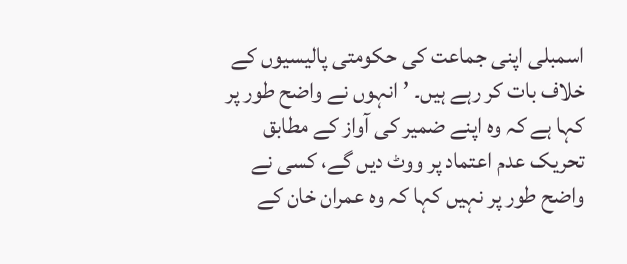اسمبلی اپنی جماعت كی حكومتی پالیسیوں كے خلاف بات كر رہے ہیں۔ ’انہوں نے واضح طور پر كہا ہے كہ وہ اپنے ضمیر كی آواز كے مطابق تحریک عدم اعتماد پر ووٹ دیں گے، كسی نے واضح طور پر نہیں كہا كہ وہ عمران خان كے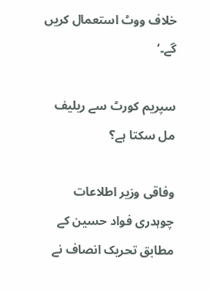خلاف ووٹ استعمال كریں گے۔‘

سپریم كورٹ سے ریلیف مل سکتا ہے؟

وفاقی وزیر اطلاعات چوہدری فواد حسین كے مطابق تحریک انصاف نے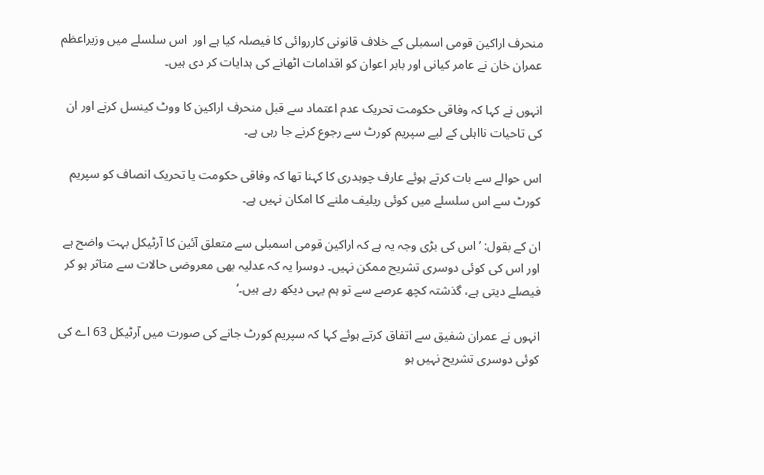منحرف اراكین قومی اسمبلی كے خلاف قانونی كارروائی كا فیصلہ كیا ہے اور  اس سلسلے میں وزیراعظم عمران خان نے عامر كیانی اور بابر اعوان كو اقدامات اٹھانے كی ہدایات كر دی ہیں۔

انہوں نے كہا كہ وفاقی حكومت تحریک عدم اعتماد سے قبل منحرف اراكین كا ووٹ كینسل كرنے اور ان كی تاحیات نااہلی كے لیے سپریم كورٹ سے رجوع كرنے جا رہی ہے۔

اس حوالے سے بات کرتے ہوئے عارف چوہدری كا كہنا تھا كہ وفاقی حكومت یا تحریک انصاف كو سپریم كورٹ سے اس سلسلے میں کوئی ریلیف ملنے كا امكان نہیں ہے۔

ان کے بقول: ’اس كی بڑی وجہ یہ ہے كہ اراكین قومی اسمبلی سے متعلق آئین كا آرٹیكل بہت واضح ہے اور اس كی كوئی دوسری تشریح ممكن نہیں۔ دوسرا یہ كہ عدلیہ بھی معروضی حالات سے متاثر ہو كر فیصلے دیتی ہے، گذشتہ كچھ عرصے سے تو ہم یہی دیكھ رہے ہیں۔‘

انہوں نے عمران شفیق سے اتفاق كرتے ہوئے كہا كہ سپریم كورٹ جانے كی صورت میں آرٹیکل 63 اے كی كوئی دوسری تشریح نہیں ہو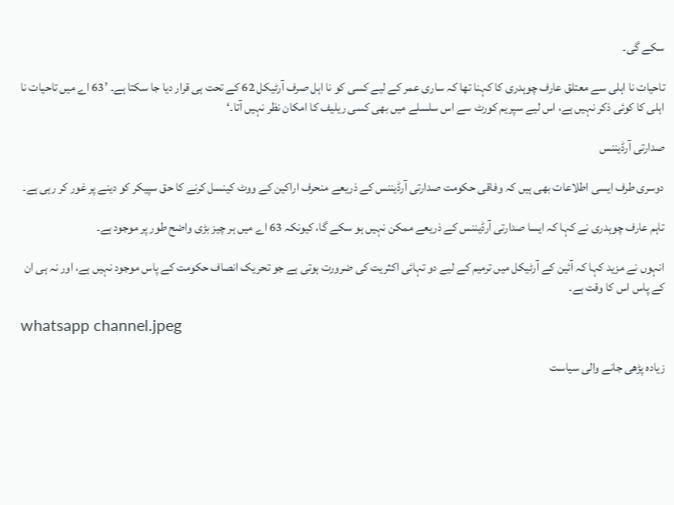سكے گی۔

تاحیات نا اہلی سے معتلق عارف چوہدری كا كہنا تھا كہ ساری عمر كے لیے كسی كو نا اہل صرف آرٹیكل 62 كے تحت ہی قرار دیا جا سكتا ہے۔ ’63 اے میں تاحیات نا اہلی كا كوئی ذكر نہیں ہے، اس لیے سپریم كورٹ سے اس سلسلے میں بھی كسی ریلیف كا امكان نظر نہیں آتا۔‘

صدارتی آرڈیننس

دوسری طرف ایسی اطلاعات بھی ہیں كہ وفاقی حكومت صدارتی آرڈیننس كے ذریعے منحرف اراكین كے ووٹ كینسل كرنے كا حق سپیكر كو دینے پر غور كر رہی ہے۔

تاہم عارف چوہدری نے كہا كہ ایسا صدارتی آرڈیننس كے ذریعے ممكن نہیں ہو سكے گا، كیونكہ 63 اے میں ہر چیز بڑی واضح طور پر موجود ہے۔

انہوں نے مزید كہا كہ آئین كے آرٹیكل میں ترمیم كے لیے دو تہائی اكثریت كی ضرورت ہوتی ہے جو تحریک انصاف حكومت كے پاس موجود نہیں ہے، اور نہ ہی ان كے پاس اس كا وقت ہے۔

whatsapp channel.jpeg

زیادہ پڑھی جانے والی سیاست